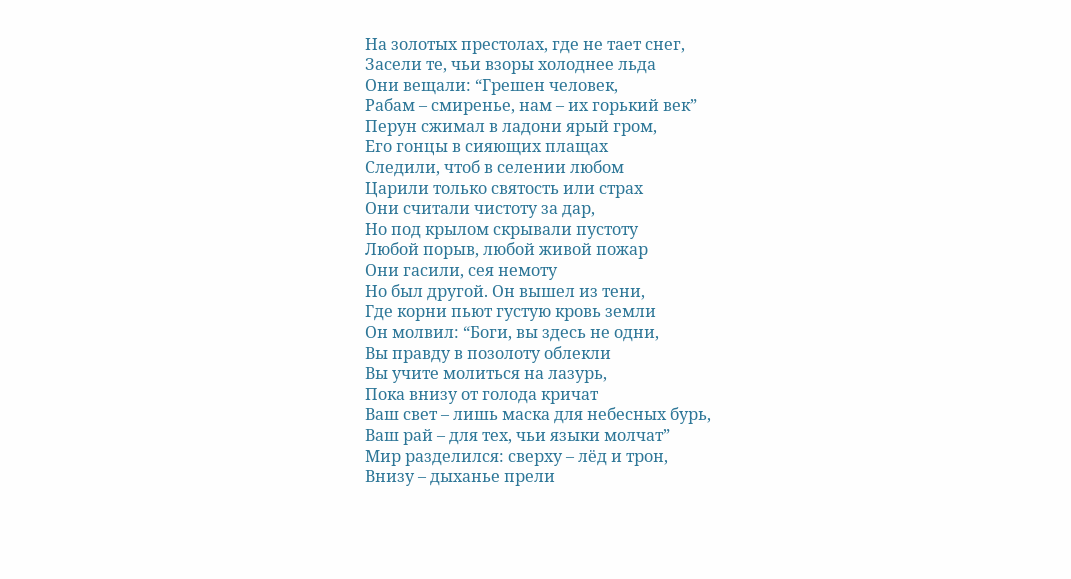На золотых престолах, где не тает снег,
Засели те, чьи взоры холоднее льда
Они вещали: “Грешен человек,
Рабам – смиренье, нам – их горький век”
Перун сжимал в ладони ярый гром,
Его гонцы в сияющих плащах
Следили, чтоб в селении любом
Царили только святость или страх
Они считали чистоту за дар,
Но под крылом скрывали пустоту
Любой порыв, любой живой пожар
Они гасили, сея немоту
Но был другой. Он вышел из тени,
Где корни пьют густую кровь земли
Он молвил: “Боги, вы здесь не одни,
Вы правду в позолоту облекли
Вы учите молиться на лазурь,
Пока внизу от голода кричат
Ваш свет – лишь маска для небесных бурь,
Ваш рай – для тех, чьи языки молчат”
Мир разделился: сверху – лёд и трон,
Внизу – дыханье прели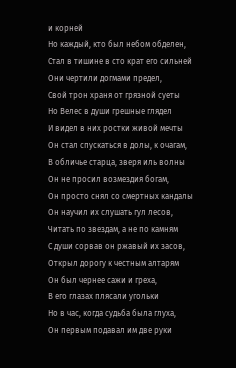и корней
Но каждый, кто был небом обделен,
Стал в тишине в сто крат его сильней
Они чертили догмами предел,
Свой трон храня от грязной суеты
Но Велес в души грешные глядел
И видел в них ростки живой мечты
Он стал спускаться в долы, к очагам,
В обличье старца, зверя иль волны
Он не просил возмездия богам,
Он просто снял со смертных кандалы
Он научил их слушать гул лесов,
Читать по звездам, а не по камням
С души сорвав он ржавый их засов,
Открыл дорогу к честным алтарям
Он был чернее сажи и греха,
В его глазах плясали угольки
Но в час, когда судьба была глуха,
Он первым подавал им две руки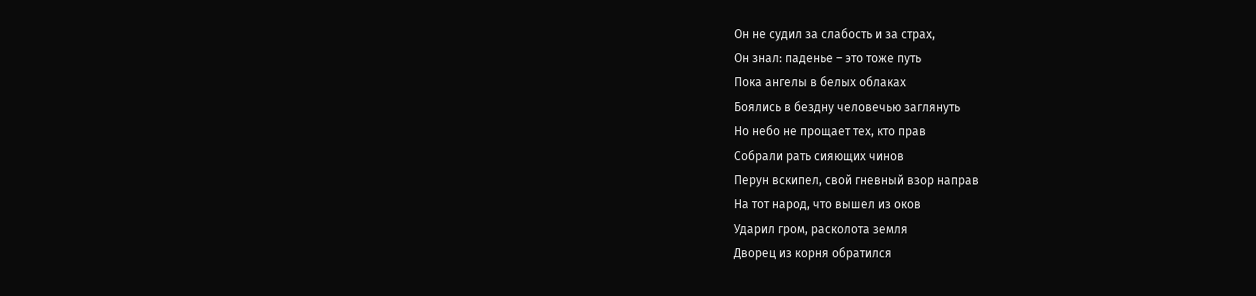Он не судил за слабость и за страх,
Он знал: паденье – это тоже путь
Пока ангелы в белых облаках
Боялись в бездну человечью заглянуть
Но небо не прощает тех, кто прав
Собрали рать сияющих чинов
Перун вскипел, свой гневный взор направ
На тот народ, что вышел из оков
Ударил гром, расколота земля
Дворец из корня обратился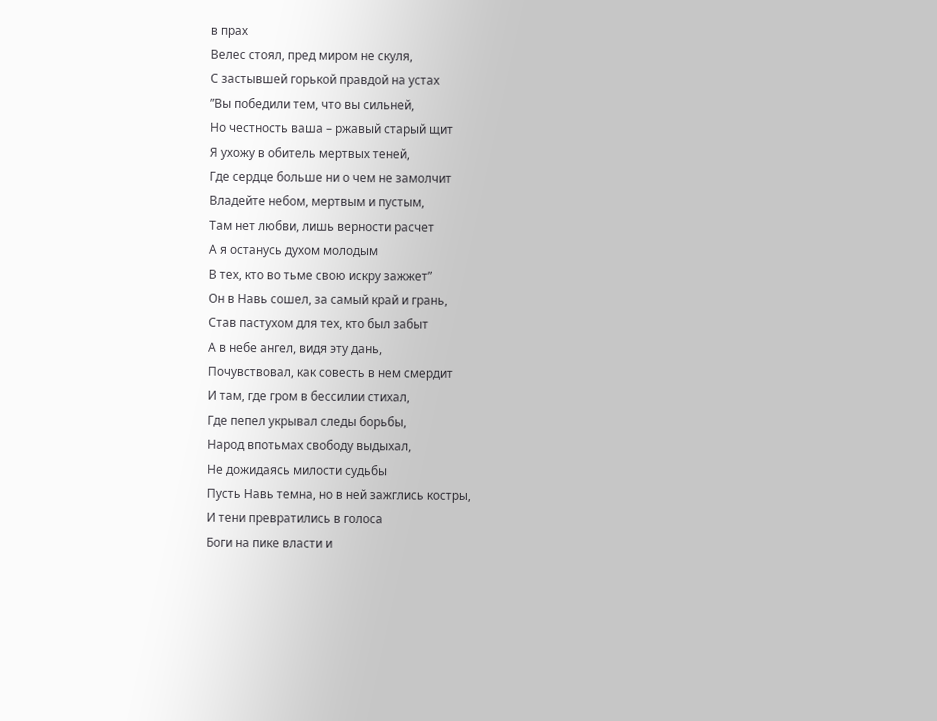в прах
Велес стоял, пред миром не скуля,
С застывшей горькой правдой на устах
”Вы победили тем, что вы сильней,
Но честность ваша – ржавый старый щит
Я ухожу в обитель мертвых теней,
Где сердце больше ни о чем не замолчит
Владейте небом, мертвым и пустым,
Там нет любви, лишь верности расчет
А я останусь духом молодым
В тех, кто во тьме свою искру зажжет”
Он в Навь сошел, за самый край и грань,
Став пастухом для тех, кто был забыт
А в небе ангел, видя эту дань,
Почувствовал, как совесть в нем смердит
И там, где гром в бессилии стихал,
Где пепел укрывал следы борьбы,
Народ впотьмах свободу выдыхал,
Не дожидаясь милости судьбы
Пусть Навь темна, но в ней зажглись костры,
И тени превратились в голоса
Боги на пике власти и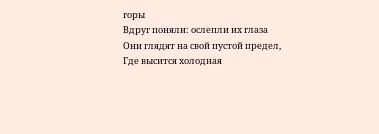горы
Вдруг поняли: ослепли их глаза
Они глядят на свой пустой предел,
Где высится холодная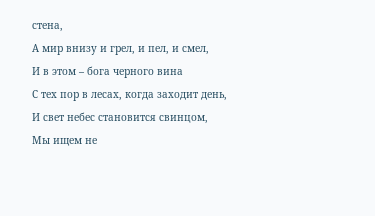стена,
А мир внизу и грел, и пел, и смел,
И в этом – бога черного вина
С тех пор в лесах, когда заходит день,
И свет небес становится свинцом,
Мы ищем не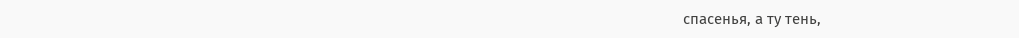спасенья, а ту тень,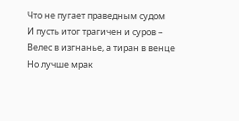Что не пугает праведным судом
И пусть итог трагичен и суров –
Велес в изгнанье, а тиран в венце
Но лучше мрак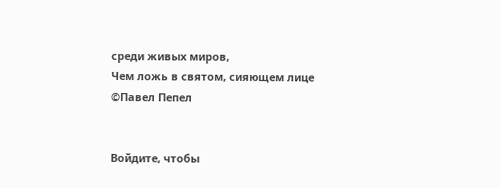среди живых миров,
Чем ложь в святом, сияющем лице
©Павел Пепел


Войдите, чтобы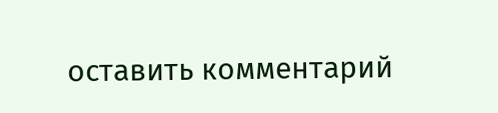оставить комментарий